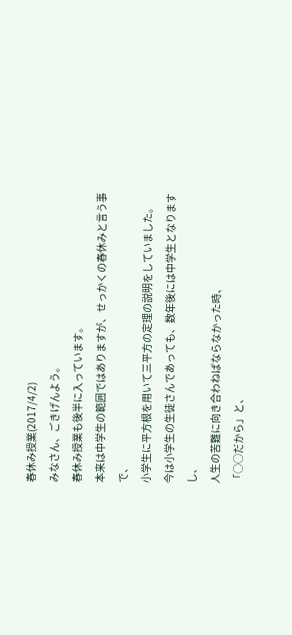春休み授業(2017/4/2)
みなさん、ごきげんよう。
春休み授業も後半に入っています。
本来は中学生の範囲ではありますが、せっかくの春休みと言う事で、
小学生に平方根を用いて三平方の定理の説明をしていました。
今は小学生の生徒さんであっても、数年後には中学生となりますし、
人生の苦難に向き合わねばならなかった時、
「○○だから」と、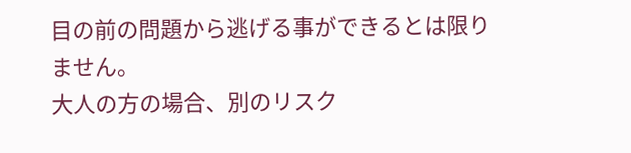目の前の問題から逃げる事ができるとは限りません。
大人の方の場合、別のリスク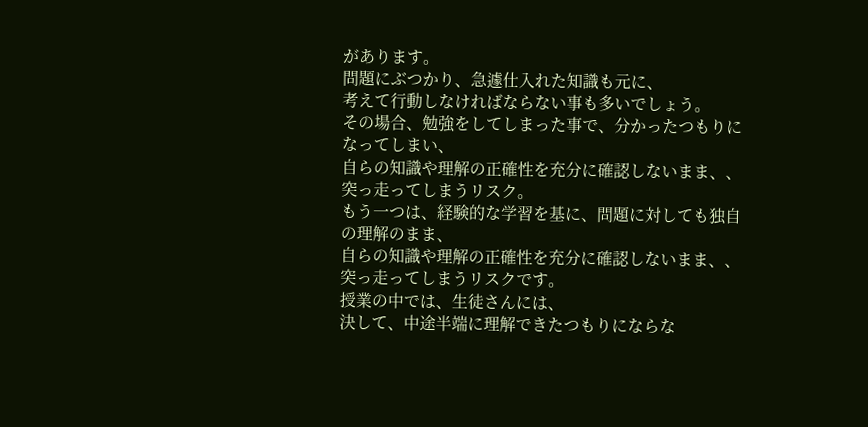があります。
問題にぶつかり、急遽仕入れた知識も元に、
考えて行動しなければならない事も多いでしょう。
その場合、勉強をしてしまった事で、分かったつもりになってしまい、
自らの知識や理解の正確性を充分に確認しないまま、、
突っ走ってしまうリスク。
もう一つは、経験的な学習を基に、問題に対しても独自の理解のまま、
自らの知識や理解の正確性を充分に確認しないまま、、
突っ走ってしまうリスクです。
授業の中では、生徒さんには、
決して、中途半端に理解できたつもりにならな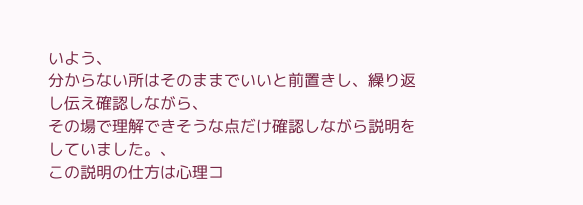いよう、
分からない所はそのままでいいと前置きし、繰り返し伝え確認しながら、
その場で理解できそうな点だけ確認しながら説明をしていました。、
この説明の仕方は心理コ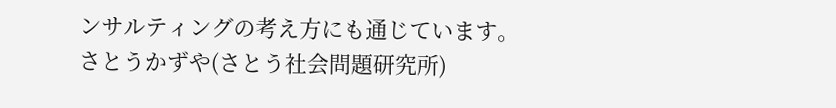ンサルティングの考え方にも通じています。
さとうかずや(さとう社会問題研究所)